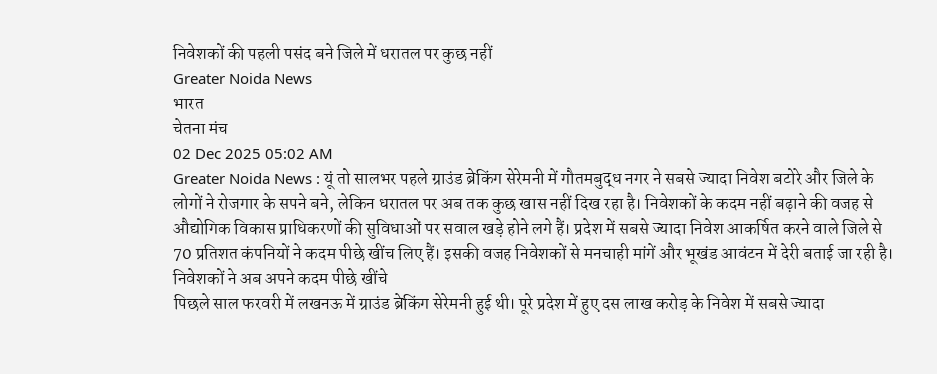निवेशकों की पहली पसंद बने जिले में धरातल पर कुछ नहीं
Greater Noida News
भारत
चेतना मंच
02 Dec 2025 05:02 AM
Greater Noida News : यूं तो सालभर पहले ग्राउंड ब्रेकिंग सेरेमनी में गौतमबुद्ध नगर ने सबसे ज्यादा निवेश बटोरे और जिले के लोगों ने रोजगार के सपने बने, लेकिन धरातल पर अब तक कुछ खास नहीं दिख रहा है। निवेशकों के कदम नहीं बढ़ाने की वजह से औद्योगिक विकास प्राधिकरणों की सुविधाओं पर सवाल खड़े होने लगे हैं। प्रदेश में सबसे ज्यादा निवेश आकर्षित करने वाले जिले से 70 प्रतिशत कंपनियों ने कदम पीछे खींच लिए हैं। इसकी वजह निवेशकों से मनचाही मांगें और भूखंड आवंटन में देरी बताई जा रही है।
निवेशकों ने अब अपने कदम पीछे खींचे
पिछले साल फरवरी में लखनऊ में ग्राउंड ब्रेकिंग सेरेमनी हुई थी। पूरे प्रदेश में हुए दस लाख करोड़ के निवेश में सबसे ज्यादा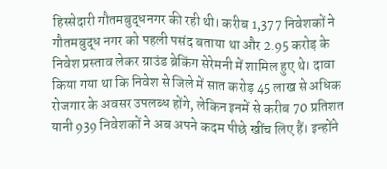हिस्सेदारी गौतमबुद्धनगर की रही थी। करीब 1,377 निवेशकों ने गौतमबुद्ध नगर को पहली पसंद बताया था और 2.95 करोड़ के निवेश प्रस्ताव लेकर ग्राउंड ब्रेकिंग सेरेमनी में शामिल हुए थे। दावा किया गया था कि निवेश से जिले में सात करोड़ 45 लाख से अधिक रोजगार के अवसर उपलब्ध होंगे, लेकिन इनमें से करीब 70 प्रतिशत यानी 939 निवेशकों ने अब अपने कदम पीछे खींच लिए हैं। इन्होंने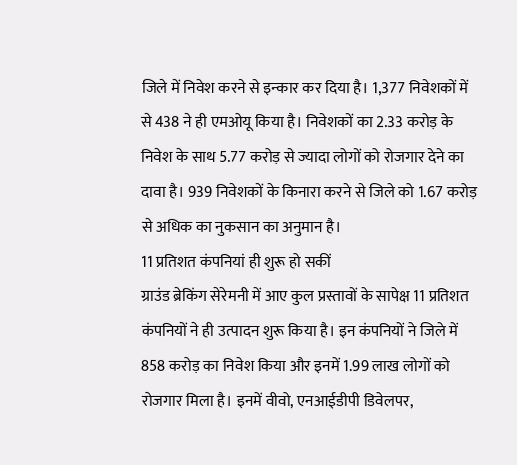जिले में निवेश करने से इन्कार कर दिया है। 1,377 निवेशकों में से 438 ने ही एमओयू किया है। निवेशकों का 2.33 करोड़ के निवेश के साथ 5.77 करोड़ से ज्यादा लोगों को रोजगार देने का दावा है। 939 निवेशकों के किनारा करने से जिले को 1.67 करोड़ से अधिक का नुकसान का अनुमान है।
11 प्रतिशत कंपनियां ही शुरू हो सकीं
ग्राउंड ब्रेकिंग सेरेमनी में आए कुल प्रस्तावों के सापेक्ष 11 प्रतिशत कंपनियों ने ही उत्पादन शुरू किया है। इन कंपनियों ने जिले में 858 करोड़ का निवेश किया और इनमें 1.99 लाख लोगों को रोजगार मिला है। इनमें वीवो, एनआईडीपी डिवेलपर,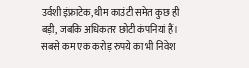उर्वशी इंफ्राटेक, थीम काउंटी समेत कुछ ही बड़ी, जबकि अधिकतर छोटी कंपनियां हैं। सबसे कम एक करोड़ रुपये का भी निवेश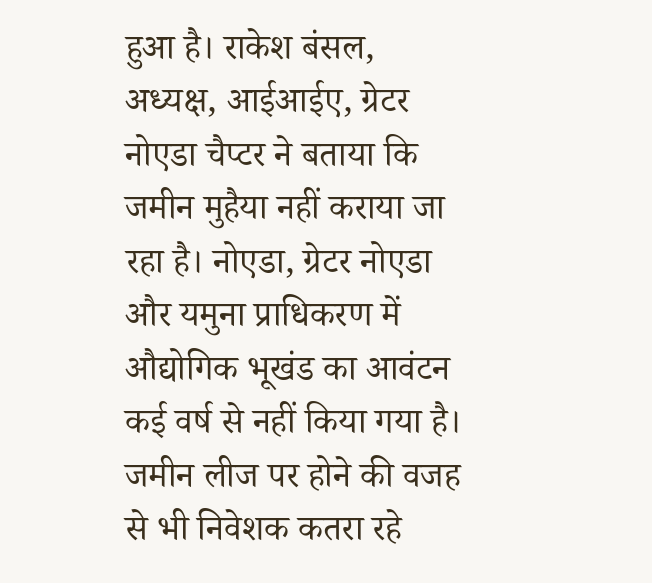हुआ है। राकेश बंसल, अध्यक्ष, आईआईए, ग्रेटर नोएडा चैप्टर ने बताया कि जमीन मुहैया नहीं कराया जा रहा है। नोएडा, ग्रेटर नोएडा और यमुना प्राधिकरण में औद्योगिक भूखंड का आवंटन कई वर्ष से नहीं किया गया है। जमीन लीज पर होने की वजह से भी निवेशक कतरा रहे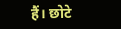हैं। छोटे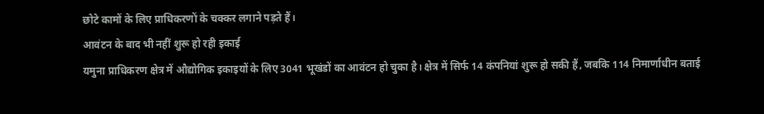छोटे कामों के लिए प्राधिकरणों के चक्कर लगाने पड़ते हैं।
आवंटन के बाद भी नहीं शुरू हो रही इकाई
यमुना प्राधिकरण क्षेत्र में औद्योगिक इकाइयों के लिए 3041 भूखंडों का आवंटन हो चुका है। क्षेत्र में सिर्फ 14 कंपनियां शुरू हो सकी हैं, जबकि 114 निमार्णाधीन बताई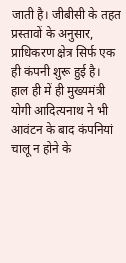जाती है। जीबीसी के तहत प्रस्तावों के अनुसार, प्राधिकरण क्षेत्र सिर्फ एक ही कंपनी शुरू हुई है। हाल ही में ही मुख्यमंत्री योगी आदित्यनाथ ने भी आवंटन के बाद कंपनियां चालू न होने के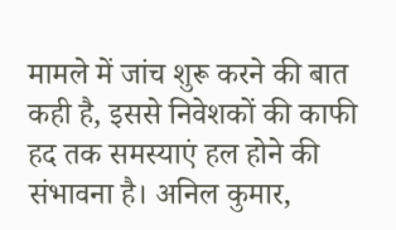मामले में जांच शुरू करने की बात कही है, इससे निवेशकों की काफी हद तक समस्याएं हल होने की संभावना है। अनिल कुमार,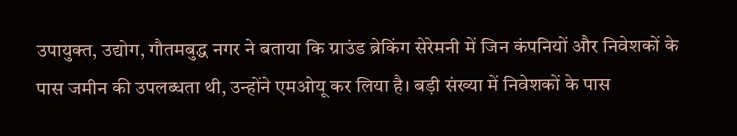उपायुक्त, उद्योग, गौतमबुद्ध नगर ने बताया कि ग्राउंड ब्रेकिंग सेरेमनी में जिन कंपनियों और निवेशकों के पास जमीन की उपलब्धता थी, उन्होंने एमओयू कर लिया है। बड़ी संख्या में निवेशकों के पास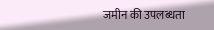जमीन की उपलब्धता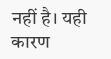नहीं है। यही कारण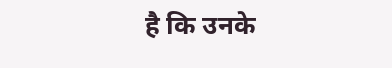है कि उनके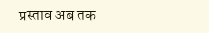प्रस्ताव अब तक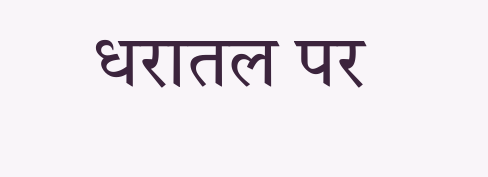धरातल पर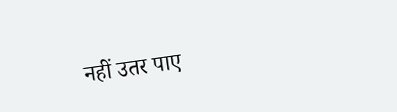नहीं उतर पाए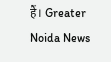हैं। Greater Noida News